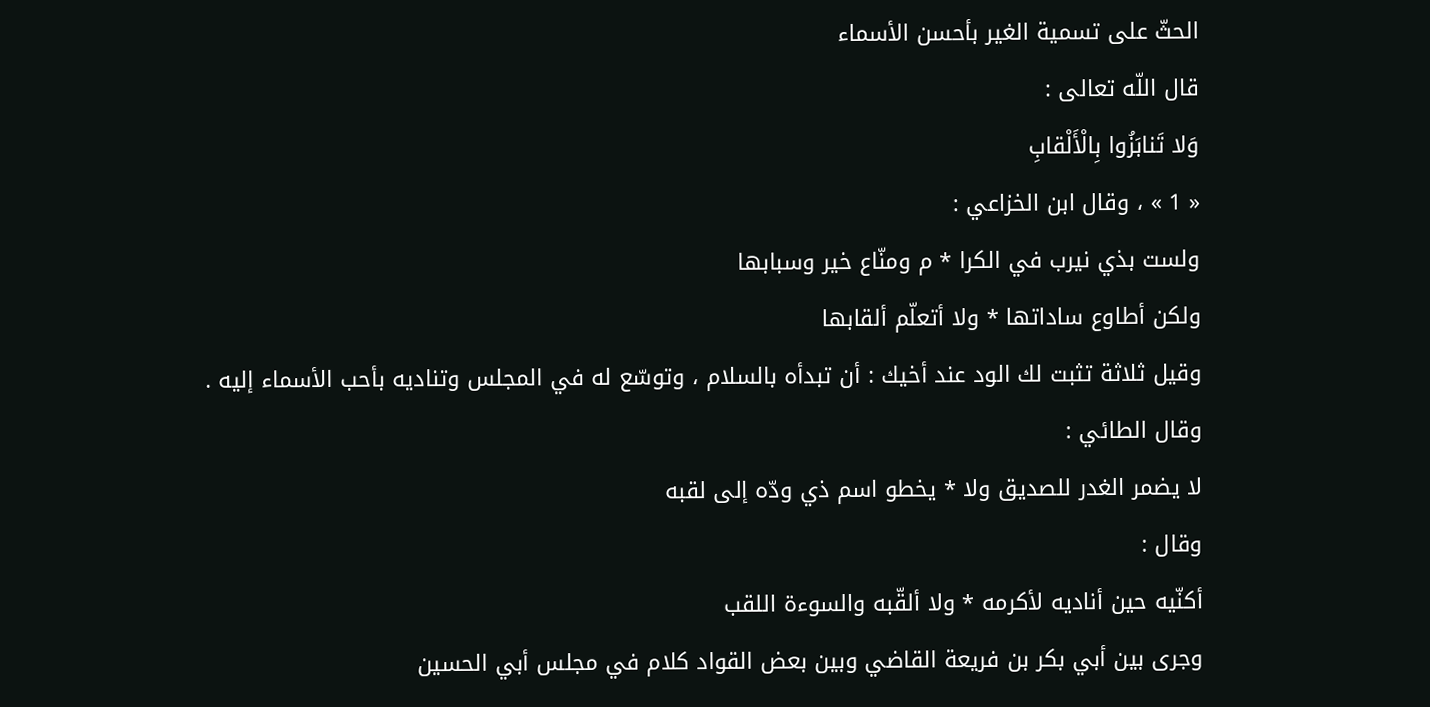الحثّ على تسمية الغير بأحسن الأسماء
قال اللّه تعالى :
وَلا تَنابَزُوا بِالْأَلْقابِ
« 1 » ، وقال ابن الخزاعي :
ولست بذي نيرب في الكرا * م ومنّاع خير وسبابها
ولكن أطاوع ساداتها * ولا أتعلّم ألقابها
وقيل ثلاثة تثبت لك الود عند أخيك : أن تبدأه بالسلام ، وتوسّع له في المجلس وتناديه بأحب الأسماء إليه .
وقال الطائي :
لا يضمر الغدر للصديق ولا * يخطو اسم ذي ودّه إلى لقبه
وقال :
أكنّيه حين أناديه لأكرمه * ولا ألقّبه والسوءة اللقب
وجرى بين أبي بكر بن فريعة القاضي وبين بعض القواد كلام في مجلس أبي الحسين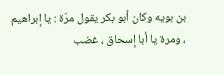بن بويه وكان أبو بكر يقول مرّة : يا إبراهيم ، ومرة يا أبا إسحاق ، غضب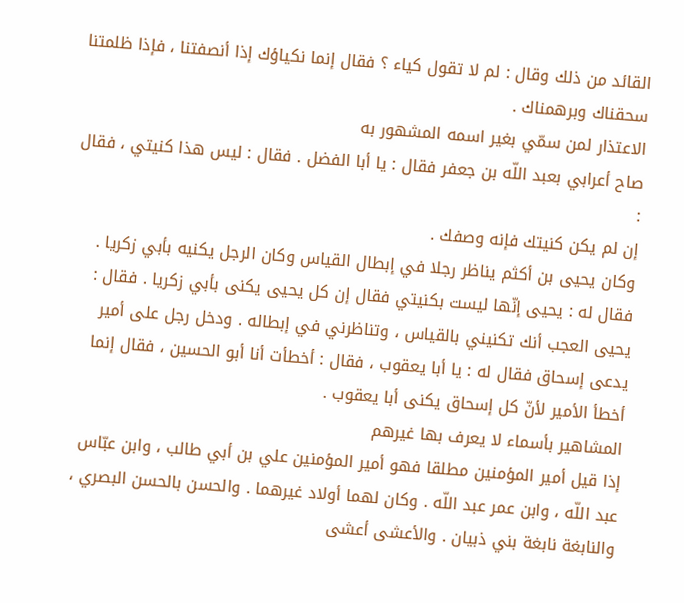القائد من ذلك وقال : لم لا تقول كياء ؟ فقال إنما نكياؤك إذا أنصفتنا ، فإذا ظلمتنا سحقناك وبرهمناك .
الاعتذار لمن سمّي بغير اسمه المشهور به
صاح أعرابي بعبد اللّه بن جعفر فقال : يا أبا الفضل . فقال : ليس هذا كنيتي ، فقال :
إن لم يكن كنيتك فإنه وصفك .
وكان يحيى بن أكثم يناظر رجلا في إبطال القياس وكان الرجل يكنيه بأبي زكريا .
فقال له : يحيى إنّها ليست بكنيتي فقال إن كل يحيى يكنى بأبي زكريا . فقال : يحيى العجب أنك تكنيني بالقياس ، وتناظرني في إبطاله . ودخل رجل على أمير يدعى إسحاق فقال له : يا أبا يعقوب ، فقال : أخطأت أنا أبو الحسين ، فقال إنما أخطأ الأمير لأنّ كل إسحاق يكنى أبا يعقوب .
المشاهير بأسماء لا يعرف بها غيرهم
إذا قيل أمير المؤمنين مطلقا فهو أمير المؤمنين علي بن أبي طالب ، وابن عبّاس عبد اللّه ، وابن عمر عبد اللّه . وكان لهما أولاد غيرهما . والحسن بالحسن البصري ، والنابغة نابغة بني ذبيان . والأعشى أعشى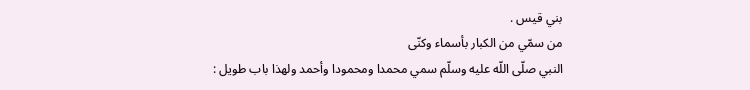بني قيس .
من سمّي من الكبار بأسماء وكنّى
النبي صلّى اللّه عليه وسلّم سمي محمدا ومحمودا وأحمد ولهذا باب طويل :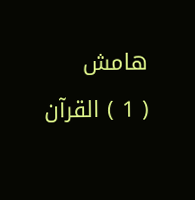هامش
( 1 ) القرآن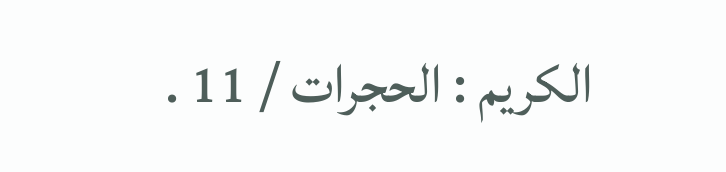الكريم : الحجرات / 11 .